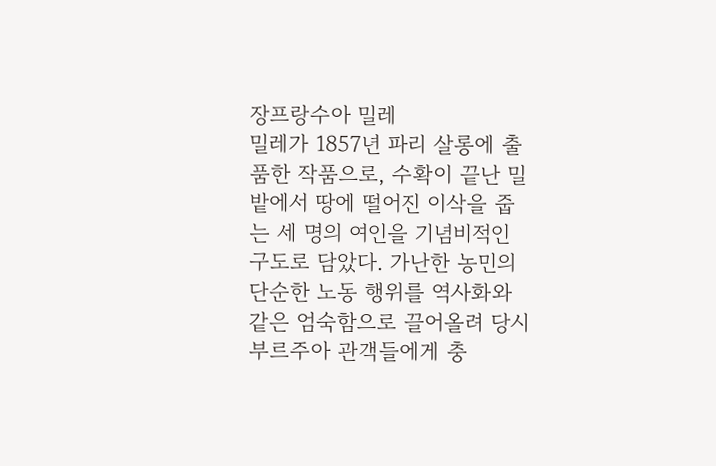장프랑수아 밀레
밀레가 1857년 파리 살롱에 출품한 작품으로, 수확이 끝난 밀밭에서 땅에 떨어진 이삭을 줍는 세 명의 여인을 기념비적인 구도로 담았다. 가난한 농민의 단순한 노동 행위를 역사화와 같은 엄숙함으로 끌어올려 당시 부르주아 관객들에게 충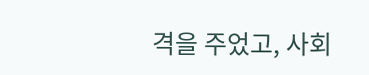격을 주었고, 사회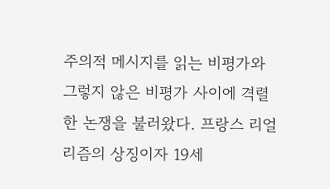주의적 메시지를 읽는 비평가와 그렇지 않은 비평가 사이에 격렬한 논쟁을 불러왔다. 프랑스 리얼리즘의 상징이자 19세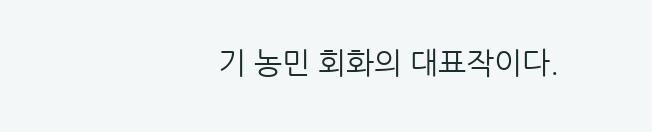기 농민 회화의 대표작이다.